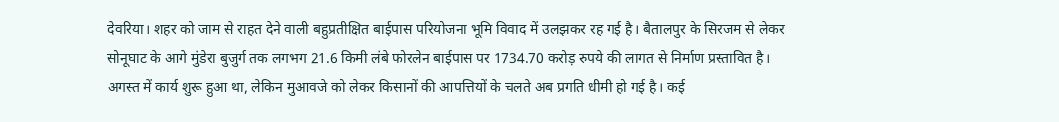देवरिया। शहर को जाम से राहत देने वाली बहुप्रतीक्षित बाईपास परियोजना भूमि विवाद में उलझकर रह गई है। बैतालपुर के सिरजम से लेकर सोनूघाट के आगे मुंडेरा बुजुर्ग तक लगभग 21.6 किमी लंबे फोरलेन बाईपास पर 1734.70 करोड़ रुपये की लागत से निर्माण प्रस्तावित है।
अगस्त में कार्य शुरू हुआ था, लेकिन मुआवजे को लेकर किसानों की आपत्तियों के चलते अब प्रगति धीमी हो गई है। कई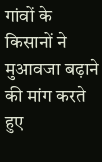गांवों के किसानों ने मुआवजा बढ़ाने की मांग करते हुए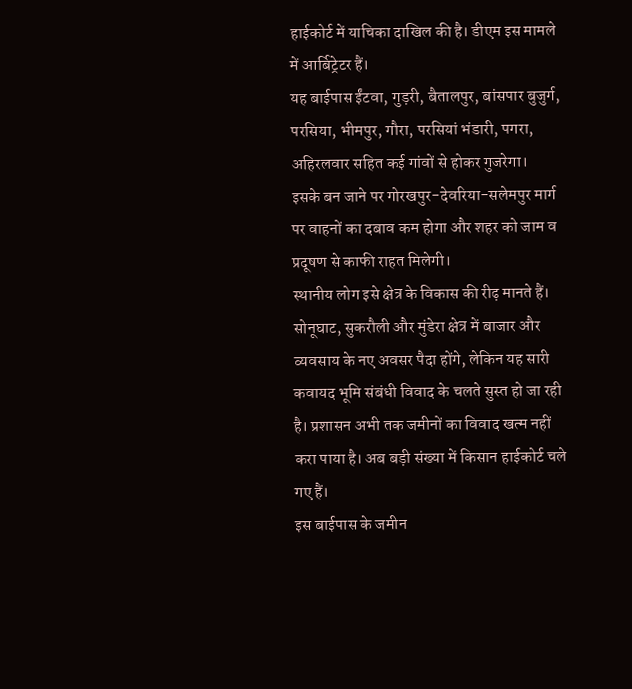हाईकोर्ट में याचिका दाखिल की है। डीएम इस मामले में आर्बिट्रेटर हैं।
यह बाईपास ईंटवा, गुड़री, बैतालपुर, बांसपार बुजुर्ग, परसिया, भीमपुर, गौरा, परसियां भंडारी, पगरा, अहिरलवार सहित कई गांवों से होकर गुजरेगा।
इसके बन जाने पर गोरखपुर-देवरिया-सलेमपुर मार्ग पर वाहनों का दबाव कम होगा और शहर को जाम व प्रदूषण से काफी राहत मिलेगी।
स्थानीय लोग इसे क्षेत्र के विकास की रीढ़ मानते हैं। सोनूघाट, सुकरौली और मुंडेरा क्षेत्र में बाजार और व्यवसाय के नए अवसर पैदा होंगे, लेकिन यह सारी कवायद भूमि संबंधी विवाद के चलते सुस्त हो जा रही है। प्रशासन अभी तक जमीनों का विवाद खत्म नहीं करा पाया है। अब बड़ी संख्या में किसान हाईकोर्ट चले गए हैं।
इस बाईपास के जमीन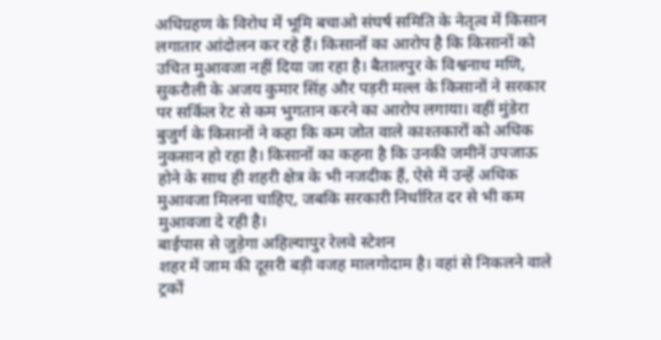अधिग्रहण के विरोध में भूमि बचाओ संघर्ष समिति के नेतृत्व में किसान लगातार आंदोलन कर रहे हैं। किसानों का आरोप है कि किसानों को उचित मुआवजा नहीं दिया जा रहा है। बैतालपुर के विश्वनाथ मणि, सुकरौली के अजय कुमार सिंह और पड़री मल्ल के किसानों ने सरकार पर सर्किल रेट से कम भुगतान करने का आरोप लगाया। वहीं मुंडेरा बुजुर्ग के किसानों ने कहा कि कम जोत वाले काश्तकारों को अधिक नुकसान हो रहा है। किसानों का कहना है कि उनकी जमीनें उपजाऊ होने के साथ ही शहरी क्षेत्र के भी नजदीक हैं, ऐसे में उन्हें अधिक मुआवजा मिलना चाहिए, जबकि सरकारी निर्धारित दर से भी कम मुआवजा दे रही है।
बाईपास से जुड़ेगा अहिल्यापुर रेलवे स्टेशन
शहर में जाम की दूसरी बड़ी वजह मालगोदाम है। वहां से निकलने वाले ट्रकों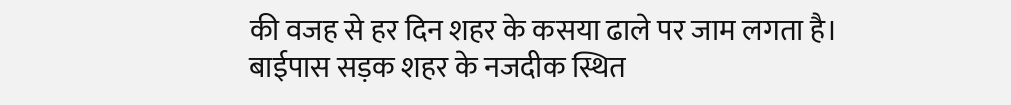की वजह से हर दिन शहर के कसया ढाले पर जाम लगता है। बाईपास सड़क शहर के नजदीक स्थित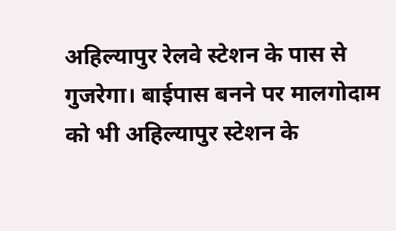अहिल्यापुर रेलवे स्टेशन के पास से गुजरेगा। बाईपास बनने पर मालगोदाम को भी अहिल्यापुर स्टेशन के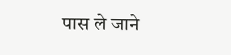पास ले जाने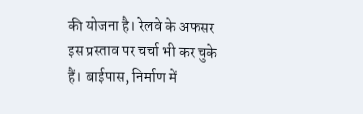की योजना है। रेलवे के अफसर इस प्रस्ताव पर चर्चा भी कर चुके हैं। बाईपास, निर्माण में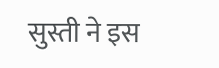सुस्ती ने इस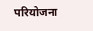परियोजना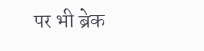पर भी ब्रेक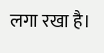लगा रखा है।